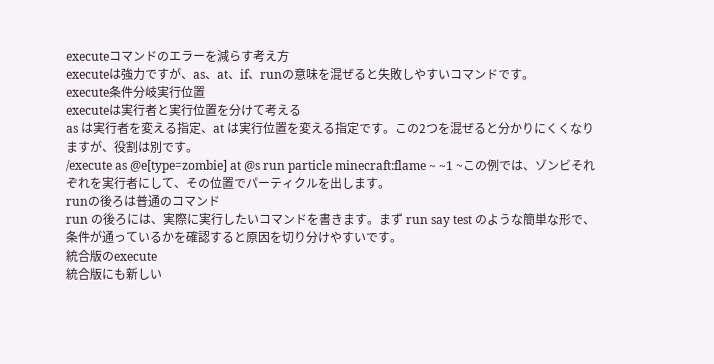executeコマンドのエラーを減らす考え方
executeは強力ですが、as、at、if、runの意味を混ぜると失敗しやすいコマンドです。
execute条件分岐実行位置
executeは実行者と実行位置を分けて考える
as は実行者を変える指定、at は実行位置を変える指定です。この2つを混ぜると分かりにくくなりますが、役割は別です。
/execute as @e[type=zombie] at @s run particle minecraft:flame ~ ~1 ~この例では、ゾンビそれぞれを実行者にして、その位置でパーティクルを出します。
runの後ろは普通のコマンド
run の後ろには、実際に実行したいコマンドを書きます。まず run say test のような簡単な形で、条件が通っているかを確認すると原因を切り分けやすいです。
統合版のexecute
統合版にも新しい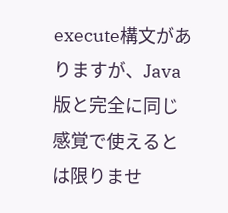execute構文がありますが、Java版と完全に同じ感覚で使えるとは限りませ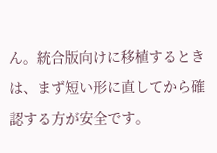ん。統合版向けに移植するときは、まず短い形に直してから確認する方が安全です。